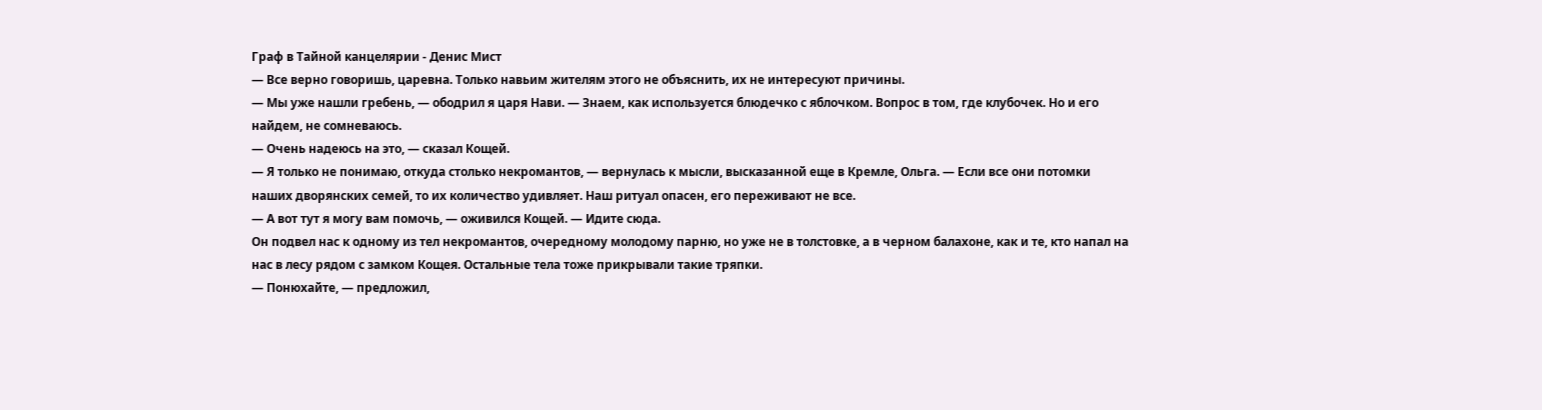Граф в Тайной канцелярии - Денис Мист
— Все верно говоришь, царевна. Только навьим жителям этого не объяснить, их не интересуют причины.
— Мы уже нашли гребень, — ободрил я царя Нави. — Знаем, как используется блюдечко с яблочком. Вопрос в том, где клубочек. Но и его найдем, не сомневаюсь.
— Очень надеюсь на это, — сказал Кощей.
— Я только не понимаю, откуда столько некромантов, — вернулась к мысли, высказанной еще в Кремле, Ольга. — Если все они потомки наших дворянских семей, то их количество удивляет. Наш ритуал опасен, его переживают не все.
— А вот тут я могу вам помочь, — оживился Кощей. — Идите сюда.
Он подвел нас к одному из тел некромантов, очередному молодому парню, но уже не в толстовке, а в черном балахоне, как и те, кто напал на нас в лесу рядом с замком Кощея. Остальные тела тоже прикрывали такие тряпки.
— Понюхайте, — предложил,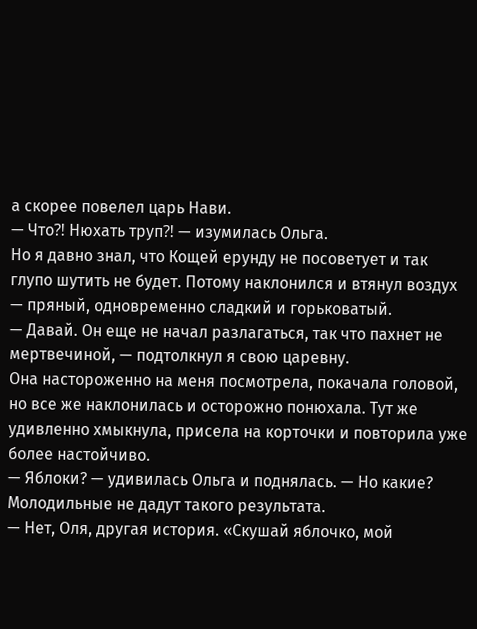а скорее повелел царь Нави.
— Что⁈ Нюхать труп⁈ — изумилась Ольга.
Но я давно знал, что Кощей ерунду не посоветует и так глупо шутить не будет. Потому наклонился и втянул воздух — пряный, одновременно сладкий и горьковатый.
— Давай. Он еще не начал разлагаться, так что пахнет не мертвечиной, — подтолкнул я свою царевну.
Она настороженно на меня посмотрела, покачала головой, но все же наклонилась и осторожно понюхала. Тут же удивленно хмыкнула, присела на корточки и повторила уже более настойчиво.
— Яблоки? — удивилась Ольга и поднялась. — Но какие? Молодильные не дадут такого результата.
— Нет, Оля, другая история. «Скушай яблочко, мой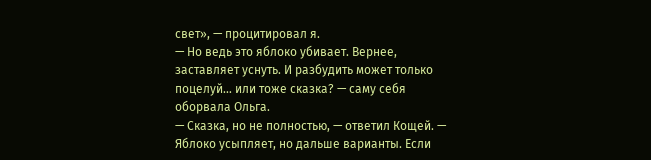свет», — процитировал я.
— Но ведь это яблоко убивает. Вернее, заставляет уснуть. И разбудить может только поцелуй… или тоже сказка? — саму себя оборвала Ольга.
— Сказка, но не полностью, — ответил Кощей. — Яблоко усыпляет, но дальше варианты. Если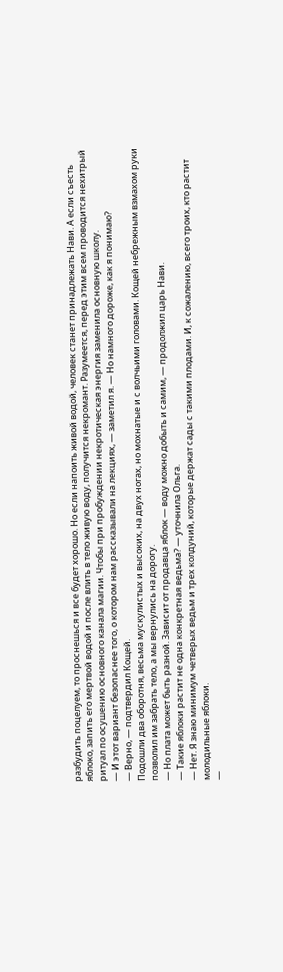разбудить поцелуем, то проснешься и все будет хорошо. Но если напоить живой водой, человек станет принадлежать Нави. А если съесть яблоко, запить его мертвой водой и после влить в тело живую воду, получится некромант. Разумеется, перед этим всем проводится нехитрый ритуал по осушению основного канала магии. Чтобы при пробуждении некротическая энергия заменила основную школу.
— И этот вариант безопаснее того, о котором нам рассказывали на лекциях, — заметил я. — Но намного дороже, как я понимаю?
— Верно, — подтвердил Кощей.
Подошли два оборотня, весьма мускулистых и высоких, на двух ногах, но мохнатые и с волчьими головами. Кощей небрежным взмахом руки позволил им забрать тело, а мы вернулись на дорогу.
— Но плата может быть разной. Зависит от продавца яблок — воду можно добыть и самим, — продолжил царь Нави.
— Такие яблоки растит не одна конкретная ведьма? — уточнила Ольга.
— Нет. Я знаю минимум четверых ведьм и трех колдуний, которые держат сады с такими плодами. И, к сожалению, всего троих, кто растит молодильные яблоки.
—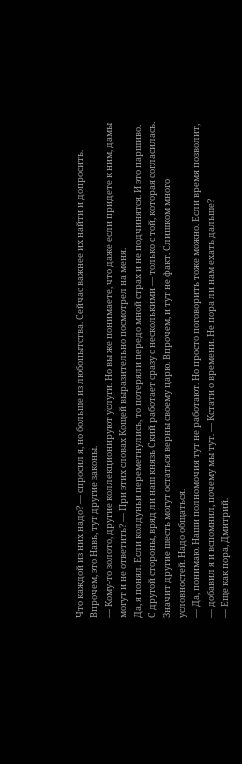Что каждой из них надо? — спросил я, но больше из любопытства. Сейчас важнее их найти и допросить. Впрочем, это Навь, тут другие законы.
— Кому-то золото, другие коллекционируют услуги. Но вы же понимаете, что даже если придете к ним, дамы могут и не ответить? — При этих словах Кощей выразительно посмотрел на меня.
Да, я понял. Если колдуньи переметнулись, то потеряли передо мной страх и не подчинятся. И это паршиво. С другой стороны, вряд ли наш князь Ский работает сразу с несколькими — только с той, которая согласилась. Значит другие шесть могут остаться верны своему царю. Впрочем, и тут не факт. Слишком много условностей. Надо общаться.
— Да, понимаю. Наши полномочия тут не работают. Но просто поговорить тоже можно. Если время позволит, — добавил я и вспомнил, почему мы тут. — Кстати о времени. Не пора ли нам ехать дальше?
— Еще как пора, Дмитрий.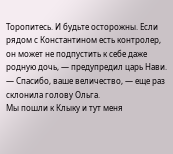Торопитесь. И будьте осторожны. Если рядом с Константином есть контролер, он может не подпустить к себе даже родную дочь, — предупредил царь Нави.
— Спасибо, ваше величество, — еще раз склонила голову Ольга.
Мы пошли к Клыку и тут меня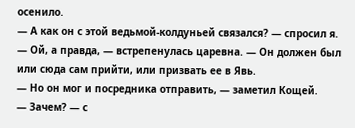осенило.
— А как он с этой ведьмой-колдуньей связался? — спросил я.
— Ой, а правда, — встрепенулась царевна. — Он должен был или сюда сам прийти, или призвать ее в Явь.
— Но он мог и посредника отправить, — заметил Кощей.
— Зачем? — с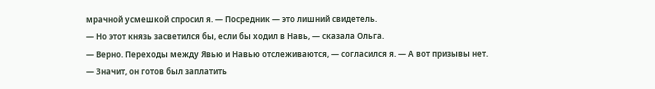мрачной усмешкой спросил я. — Посредник — это лишний свидетель.
— Но этот князь засветился бы, если бы ходил в Навь, — сказала Ольга.
— Верно. Переходы между Явью и Навью отслеживаются, — согласился я. — А вот призывы нет.
— Значит, он готов был заплатить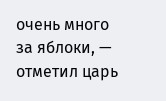очень много за яблоки, — отметил царь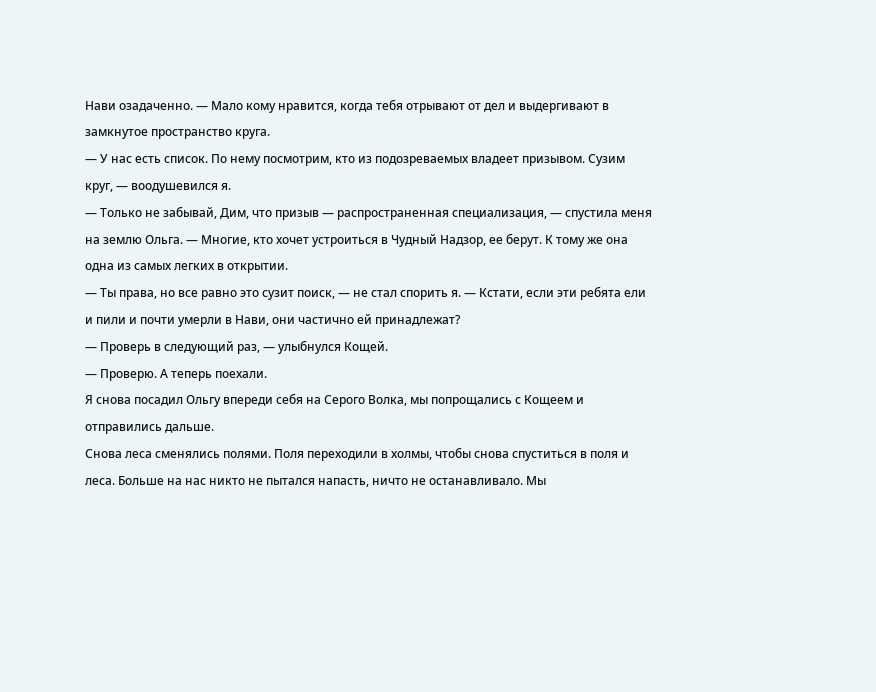Нави озадаченно. — Мало кому нравится, когда тебя отрывают от дел и выдергивают в замкнутое пространство круга.
— У нас есть список. По нему посмотрим, кто из подозреваемых владеет призывом. Сузим круг, — воодушевился я.
— Только не забывай, Дим, что призыв — распространенная специализация, — спустила меня на землю Ольга. — Многие, кто хочет устроиться в Чудный Надзор, ее берут. К тому же она одна из самых легких в открытии.
— Ты права, но все равно это сузит поиск, — не стал спорить я. — Кстати, если эти ребята ели и пили и почти умерли в Нави, они частично ей принадлежат?
— Проверь в следующий раз, — улыбнулся Кощей.
— Проверю. А теперь поехали.
Я снова посадил Ольгу впереди себя на Серого Волка, мы попрощались с Кощеем и отправились дальше.
Снова леса сменялись полями. Поля переходили в холмы, чтобы снова спуститься в поля и леса. Больше на нас никто не пытался напасть, ничто не останавливало. Мы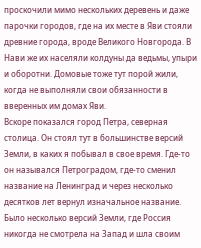проскочили мимо нескольких деревень и даже парочки городов, где на их месте в Яви стояли древние города, вроде Великого Новгорода. В Нави же их населяли колдуны да ведьмы, упыри и оборотни. Домовые тоже тут порой жили, когда не выполняли свои обязанности в вверенных им домах Яви.
Вскоре показался город Петра, северная столица. Он стоял тут в большинстве версий Земли, в каких я побывал в свое время. Где-то он назывался Петроградом, где-то сменил название на Ленинград и через несколько десятков лет вернул изначальное название. Было несколько версий Земли, где Россия никогда не смотрела на Запад и шла своим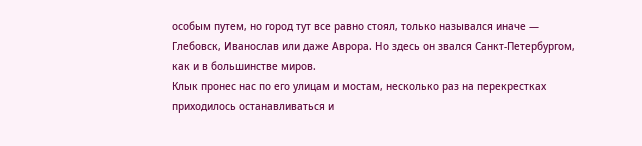особым путем, но город тут все равно стоял, только назывался иначе — Глебовск, Иванослав или даже Аврора. Но здесь он звался Санкт-Петербургом, как и в большинстве миров.
Клык пронес нас по его улицам и мостам, несколько раз на перекрестках приходилось останавливаться и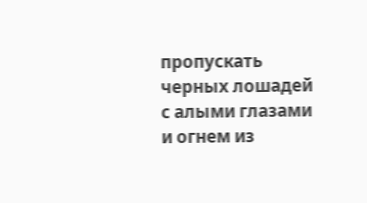пропускать черных лошадей с алыми глазами и огнем из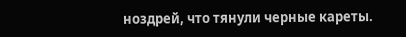ноздрей, что тянули черные кареты.